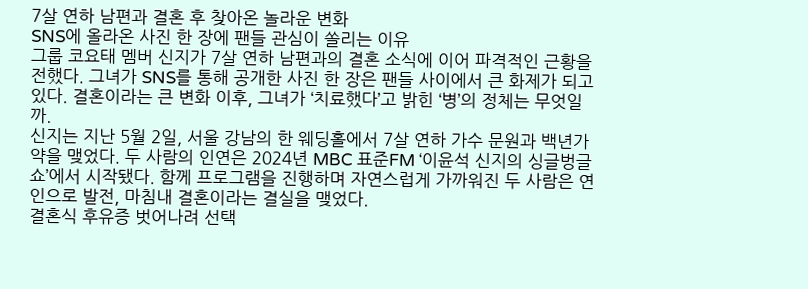7살 연하 남편과 결혼 후 찾아온 놀라운 변화
SNS에 올라온 사진 한 장에 팬들 관심이 쏠리는 이유
그룹 코요태 멤버 신지가 7살 연하 남편과의 결혼 소식에 이어 파격적인 근황을 전했다. 그녀가 SNS를 통해 공개한 사진 한 장은 팬들 사이에서 큰 화제가 되고 있다. 결혼이라는 큰 변화 이후, 그녀가 ‘치료했다’고 밝힌 ‘병’의 정체는 무엇일까.
신지는 지난 5월 2일, 서울 강남의 한 웨딩홀에서 7살 연하 가수 문원과 백년가약을 맺었다. 두 사람의 인연은 2024년 MBC 표준FM ‘이윤석 신지의 싱글벙글쇼’에서 시작됐다. 함께 프로그램을 진행하며 자연스럽게 가까워진 두 사람은 연인으로 발전, 마침내 결혼이라는 결실을 맺었다.
결혼식 후유증 벗어나려 선택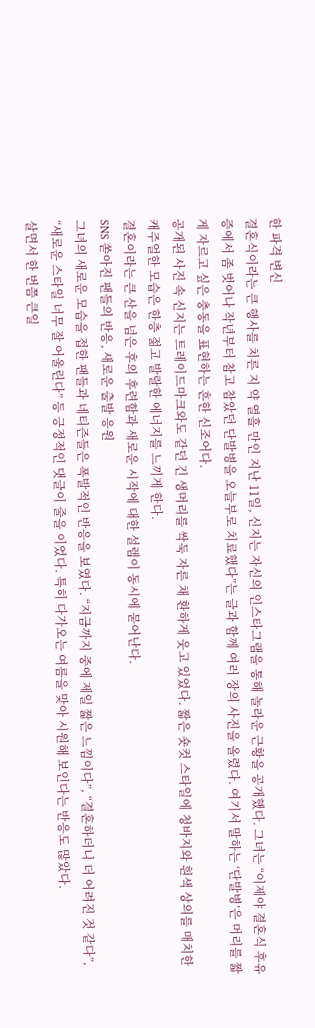한 파격 변신
결혼식이라는 큰 행사를 치른 지 약 열흘 만인 지난 11일, 신지는 자신의 인스타그램을 통해 놀라운 근황을 공개했다. 그녀는 “이제야 결혼식 후유증에서 좀 벗어나 작년부터 참고 참았던 단발병을 오늘부로 치료했다”는 글과 함께 여러 장의 사진을 올렸다. 여기서 말하는 ‘단발병’은 머리를 짧게 자르고 싶은 충동을 표현하는 흔한 신조어다.
공개된 사진 속 신지는 트레이드마크와도 같던 긴 생머리를 싹둑 자른 채 환하게 웃고 있었다. 짧은 숏컷 스타일에 청바지와 흰색 상의를 매치한 캐주얼한 모습은 한층 젊고 발랄한 에너지를 느끼게 한다.
결혼이라는 큰 산을 넘은 후의 후련함과 새로운 시작에 대한 설렘이 동시에 묻어난다.
SNS 쏟아진 팬들의 반응, 새로운 출발 응원
그녀의 새로운 모습을 접한 팬들과 네티즌들은 폭발적인 반응을 보였다. “지금까지 중에 제일 짧은 느낌이다”, “결혼하더니 더 어려진 것 같다”, “새로운 스타일 너무 잘 어울린다” 등 긍정적인 댓글이 줄을 이었다. 특히 다가오는 여름을 맞아 시원해 보인다는 반응도 많았다.
살면서 한 번쯤 큰일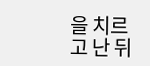을 치르고 난 뒤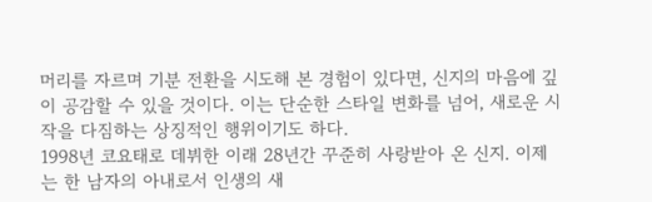머리를 자르며 기분 전환을 시도해 본 경험이 있다면, 신지의 마음에 깊이 공감할 수 있을 것이다. 이는 단순한 스타일 변화를 넘어, 새로운 시작을 다짐하는 상징적인 행위이기도 하다.
1998년 코요태로 데뷔한 이래 28년간 꾸준히 사랑받아 온 신지. 이제는 한 남자의 아내로서 인생의 새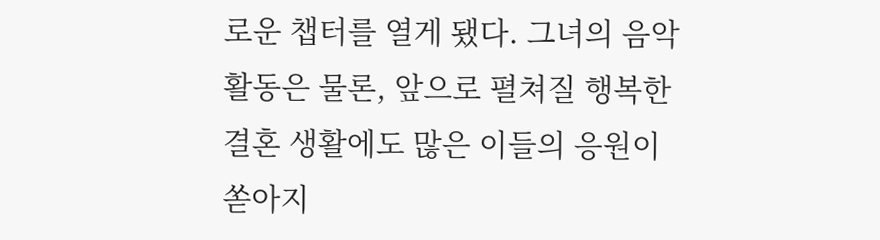로운 챕터를 열게 됐다. 그녀의 음악 활동은 물론, 앞으로 펼쳐질 행복한 결혼 생활에도 많은 이들의 응원이 쏟아지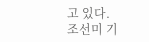고 있다.
조선미 기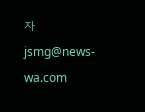자 jsmg@news-wa.com